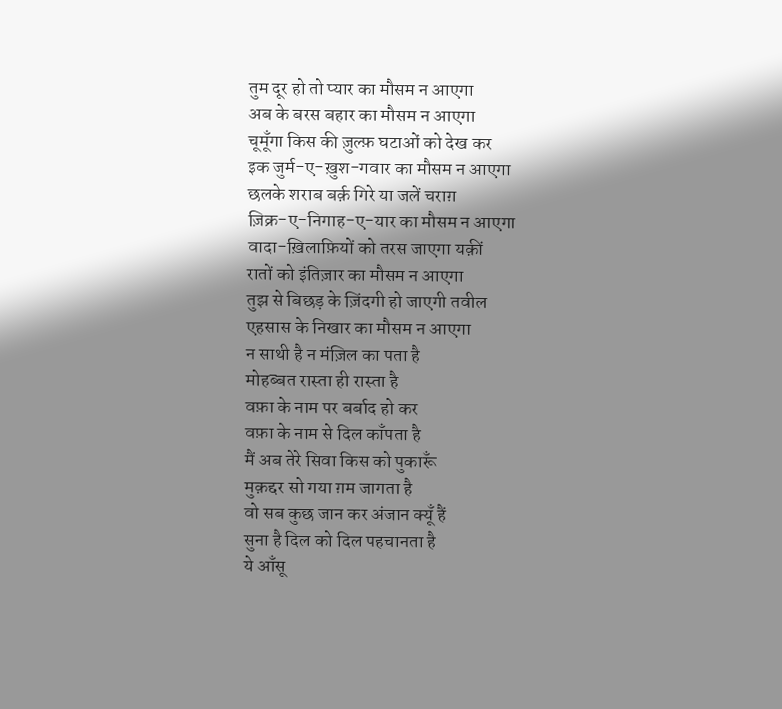तुम दूर हो तो प्यार का मौसम न आएगा
अब के बरस बहार का मौसम न आएगा
चूमूँगा किस की ज़ुल्फ़ घटाओं को देख कर
इक जुर्म-ए-ख़ुश-गवार का मौसम न आएगा
छलके शराब बर्क़ गिरे या जलें चराग़
ज़िक्र-ए-निगाह-ए-यार का मौसम न आएगा
वादा-ख़िलाफ़ियों को तरस जाएगा यक़ीं
रातों को इंतिज़ार का मौसम न आएगा
तुझ से बिछड़ के ज़िंदगी हो जाएगी तवील
एहसास के निखार का मौसम न आएगा
न साथी है न मंज़िल का पता है
मोहब्बत रास्ता ही रास्ता है
वफ़ा के नाम पर बर्बाद हो कर
वफ़ा के नाम से दिल काँपता है
मैं अब तेरे सिवा किस को पुकारूँ
मुक़द्दर सो गया ग़म जागता है
वो सब कुछ जान कर अंजान क्यूँ हैं
सुना है दिल को दिल पहचानता है
ये आँसू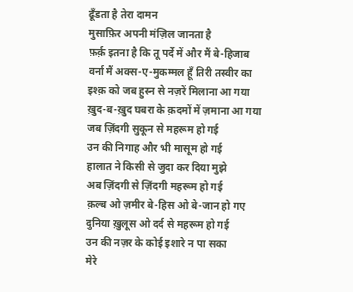ढूँडता है तेरा दामन
मुसाफ़िर अपनी मंज़िल जानता है
फ़र्क़ इतना है कि तू पर्दे में और मैं बे-हिजाब
वर्ना मैं अक्स-ए-मुकम्मल हूँ तिरी तस्वीर का
इश्क़ को जब हुस्न से नज़रें मिलाना आ गया
ख़ुद-ब-ख़ुद घबरा के क़दमों में ज़माना आ गया
जब ज़िंदगी सुकून से महरूम हो गई
उन की निगाह और भी मासूम हो गई
हालात ने किसी से जुदा कर दिया मुझे
अब ज़िंदगी से ज़िंदगी महरूम हो गई
क़ल्ब ओ ज़मीर बे-हिस ओ बे-जान हो गए
दुनिया ख़ुलूस ओ दर्द से महरूम हो गई
उन की नज़र के कोई इशारे न पा सका
मेरे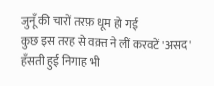जुनूँ की चारों तरफ़ धूम हो गई
कुछ इस तरह से वक़्त ने लीं करवटें 'असद'
हँसती हुई निगाह भी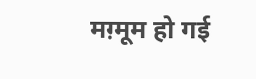मग़्मूम हो गई